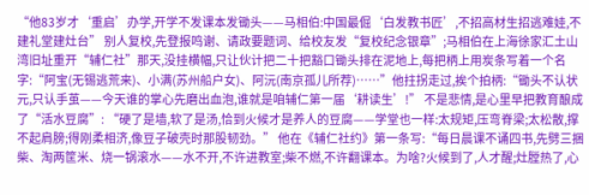“他83岁才‘重启’办学,开学不发课本发锄头——马相伯:中国最倔‘白发教书匠’,不招高材生招逃难娃,不建礼堂建灶台” 别人复校,先登报鸣谢、请政要题词、给校友发“复校纪念银章”;马相伯在上海徐家汇土山湾旧址重开“辅仁社”那天,没挂横幅,只让伙计把二十把豁口锄头排在泥地上,每把柄上用炭条写着一个名字:“阿宝(无锡逃荒来)、小满(苏州船户女)、阿沅(南京孤儿所荐)……”他拄拐走过,挨个拍柄:“锄头不认状元,只认手茧——今天谁的掌心先磨出血泡,谁就是咱辅仁第一届‘耕读生’!” 不是悲情,是心里早把教育酿成了“活水豆腐”: “硬了是墙,软了是汤,恰到火候才是养人的豆腐——学堂也一样:太规矩,压弯脊梁;太松散,撑不起肩膀;得刚柔相济,像豆子破壳时那股韧劲。” 他在《辅仁社约》第一条写:“每日晨课不诵四书,先劈三捆柴、淘两筐米、烧一锅滚水——水不开,不许进教室;柴不燃,不许翻课本。为啥?火候到了,人才醒;灶膛热了,心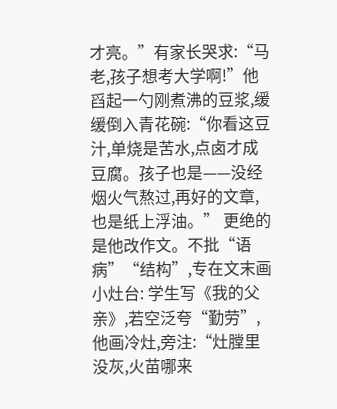才亮。”有家长哭求:“马老,孩子想考大学啊!”他舀起一勺刚煮沸的豆浆,缓缓倒入青花碗:“你看这豆汁,单烧是苦水,点卤才成豆腐。孩子也是——没经烟火气熬过,再好的文章,也是纸上浮油。” 更绝的是他改作文。不批“语病”“结构”,专在文末画小灶台: 学生写《我的父亲》,若空泛夸“勤劳”,他画冷灶,旁注:“灶膛里没灰,火苗哪来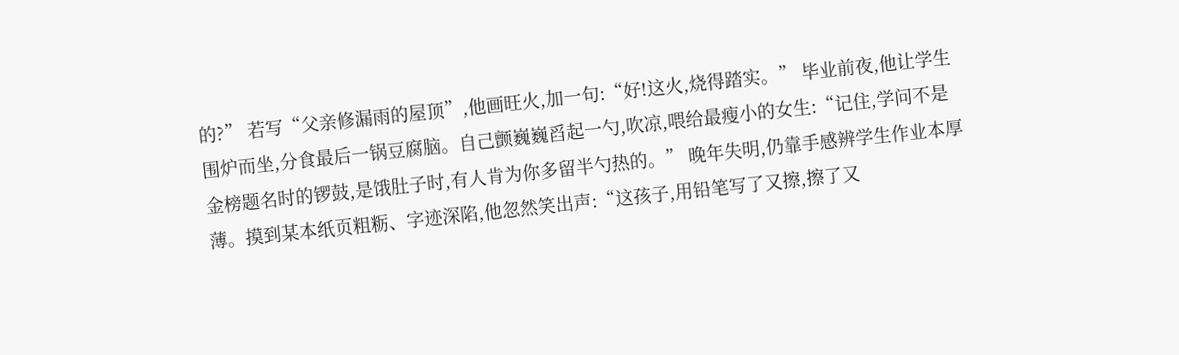的?” 若写“父亲修漏雨的屋顶”,他画旺火,加一句:“好!这火,烧得踏实。” 毕业前夜,他让学生围炉而坐,分食最后一锅豆腐脑。自己颤巍巍舀起一勺,吹凉,喂给最瘦小的女生:“记住,学问不是金榜题名时的锣鼓,是饿肚子时,有人肯为你多留半勺热的。” 晚年失明,仍靠手感辨学生作业本厚薄。摸到某本纸页粗粝、字迹深陷,他忽然笑出声:“这孩子,用铅笔写了又擦,擦了又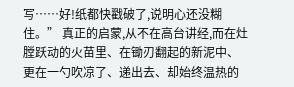写……好!纸都快戳破了,说明心还没糊住。” 真正的启蒙,从不在高台讲经,而在灶膛跃动的火苗里、在锄刃翻起的新泥中、更在一勺吹凉了、递出去、却始终温热的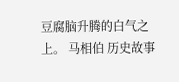豆腐脑升腾的白气之上。 马相伯 历史故事